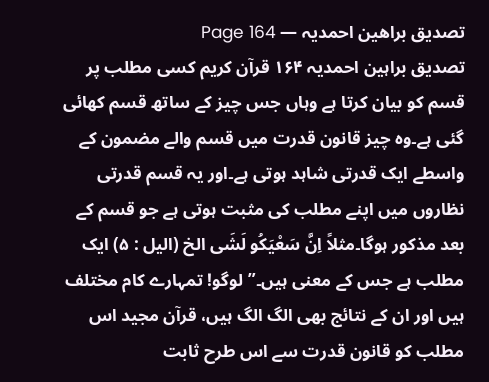تصدیق براھین احمدیہ — Page 164
تصدیق براہین احمدیہ ۱۶۴ قرآن کریم کسی مطلب پر قسم کو بیان کرتا ہے وہاں جس چیز کے ساتھ قسم کھائی گئی ہے۔وہ چیز قانون قدرت میں قسم والے مضمون کے واسطے ایک قدرتی شاہد ہوتی ہے۔اور یہ قسم قدرتی نظاروں میں اپنے مطلب کی مثبت ہوتی ہے جو قسم کے بعد مذکور ہوگا۔مثلاً اِنَّ سَعْيَكُو لَشَی الخ (اليل : ۵) ایک مطلب ہے جس کے معنی ہیں۔”لوگو! تمہارے کام مختلف ہیں اور ان کے نتائج بھی الگ الگ ہیں، قرآن مجید اس مطلب کو قانون قدرت سے اس طرح ثابت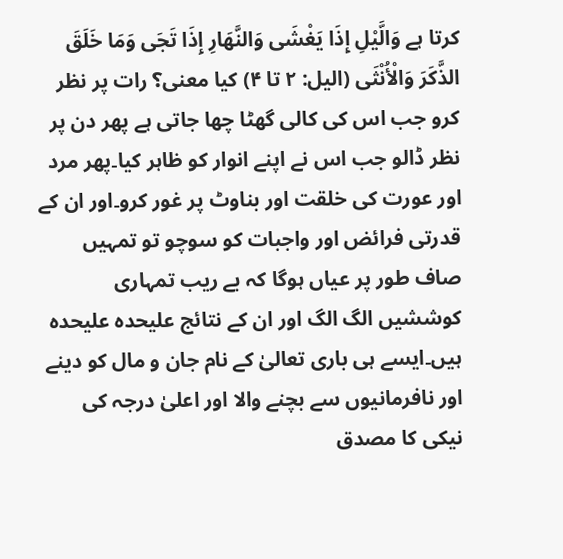کرتا ہے وَالَّيْلِ إِذَا يَغْشَى وَالنَّهَارِ إِذَا تَجَى وَمَا خَلَقَ الذَّكَرَ وَالْأُنْثَى (اليل: ۲ تا ۴) کیا معنی؟ رات پر نظر کرو جب اس کی کالی گھٹا چھا جاتی ہے پھر دن پر نظر ڈالو جب اس نے اپنے انوار کو ظاہر کیا۔پھر مرد اور عورت کی خلقت اور بناوٹ پر غور کرو۔اور ان کے قدرتی فرائض اور واجبات کو سوچو تو تمہیں صاف طور پر عیاں ہوگا کہ بے ریب تمہاری کوششیں الگ الگ اور ان کے نتائج علیحدہ علیحدہ ہیں۔ایسے ہی باری تعالیٰ کے نام جان و مال کو دینے اور نافرمانیوں سے بچنے والا اور اعلیٰ درجہ کی نیکی کا مصدق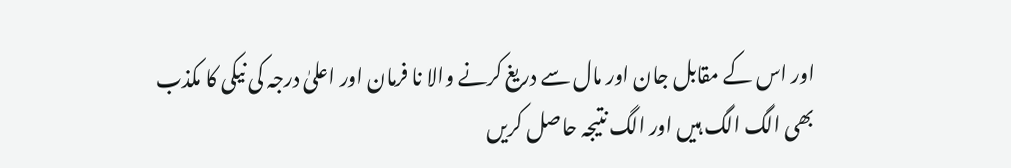اور اس کے مقابل جان اور مال سے دریغ کرنے والا نا فرمان اور اعلیٰ درجہ کی نیکی کا مکذب بھی الگ الگ ہیں اور الگ نتیجہ حاصل کریں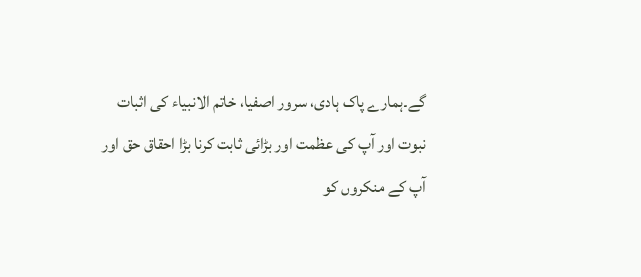گے۔ہمارے پاک ہادی، سرور اصفیا، خاتم الانبیاء کی اثبات نبوت اور آپ کی عظمت اور بڑائی ثابت کرنا بڑا احقاق حق اور آپ کے منکروں کو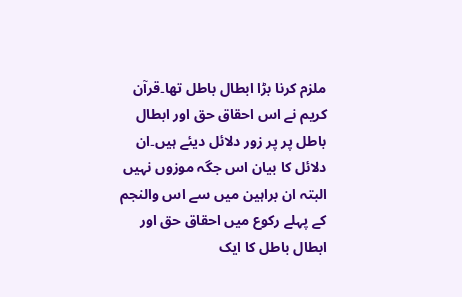ملزم کرنا بڑا ابطال باطل تھا۔قرآن کریم نے اس احقاق حق اور ابطال باطل پر پر زور دلائل دیئے ہیں۔ان دلائل کا بیان اس جگہ موزوں نہیں البتہ ان براہین میں سے اس والنجم کے پہلے رکوع میں احقاق حق اور ابطال باطل کا ایک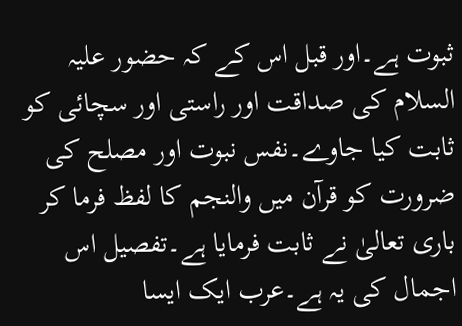ثبوت ہے۔اور قبل اس کے کہ حضور علیہ السلام کی صداقت اور راستی اور سچائی کو ثابت کیا جاوے۔نفس نبوت اور مصلح کی ضرورت کو قرآن میں والنجم کا لفظ فرما کر باری تعالیٰ نے ثابت فرمایا ہے۔تفصیل اس اجمال کی یہ ہے۔عرب ایک ایسا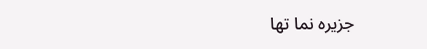جزیرہ نما تھا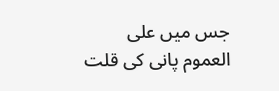جس میں علی العموم پانی کی قلت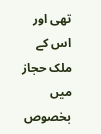تھی اور اس کے ملک حجاز میں بخصوص